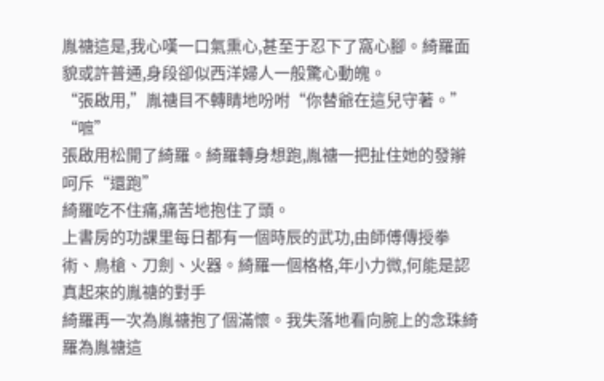胤禟這是,我心嘆一口氣熏心,甚至于忍下了窩心腳。綺羅面貌或許普通,身段卻似西洋婦人一般驚心動魄。
“張啟用,”胤禟目不轉睛地吩咐“你替爺在這兒守著。”
“嗻”
張啟用松開了綺羅。綺羅轉身想跑,胤禟一把扯住她的發辮呵斥“還跑”
綺羅吃不住痛,痛苦地抱住了頭。
上書房的功課里每日都有一個時辰的武功,由師傅傳授拳術、鳥槍、刀劍、火器。綺羅一個格格,年小力微,何能是認真起來的胤禟的對手
綺羅再一次為胤禟抱了個滿懷。我失落地看向腕上的念珠綺羅為胤禟這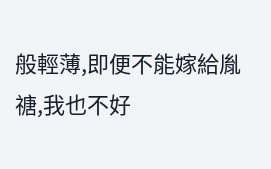般輕薄,即便不能嫁給胤禟,我也不好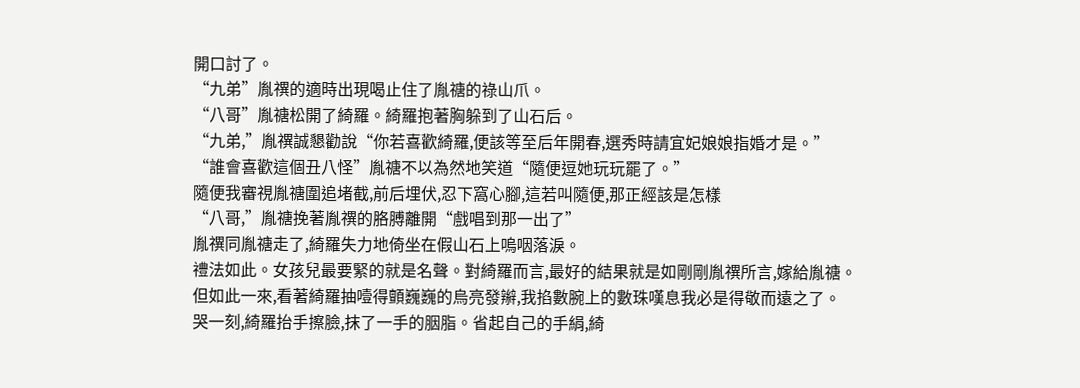開口討了。
“九弟”胤禩的適時出現喝止住了胤禟的祿山爪。
“八哥”胤禟松開了綺羅。綺羅抱著胸躲到了山石后。
“九弟,”胤禩誠懇勸說“你若喜歡綺羅,便該等至后年開春,選秀時請宜妃娘娘指婚才是。”
“誰會喜歡這個丑八怪”胤禟不以為然地笑道“隨便逗她玩玩罷了。”
隨便我審視胤禟圍追堵截,前后埋伏,忍下窩心腳,這若叫隨便,那正經該是怎樣
“八哥,”胤禟挽著胤禩的胳膊離開“戲唱到那一出了”
胤禩同胤禟走了,綺羅失力地倚坐在假山石上嗚咽落淚。
禮法如此。女孩兒最要緊的就是名聲。對綺羅而言,最好的結果就是如剛剛胤禩所言,嫁給胤禟。
但如此一來,看著綺羅抽噎得顫巍巍的烏亮發辮,我掐數腕上的數珠嘆息我必是得敬而遠之了。
哭一刻,綺羅抬手擦臉,抹了一手的胭脂。省起自己的手絹,綺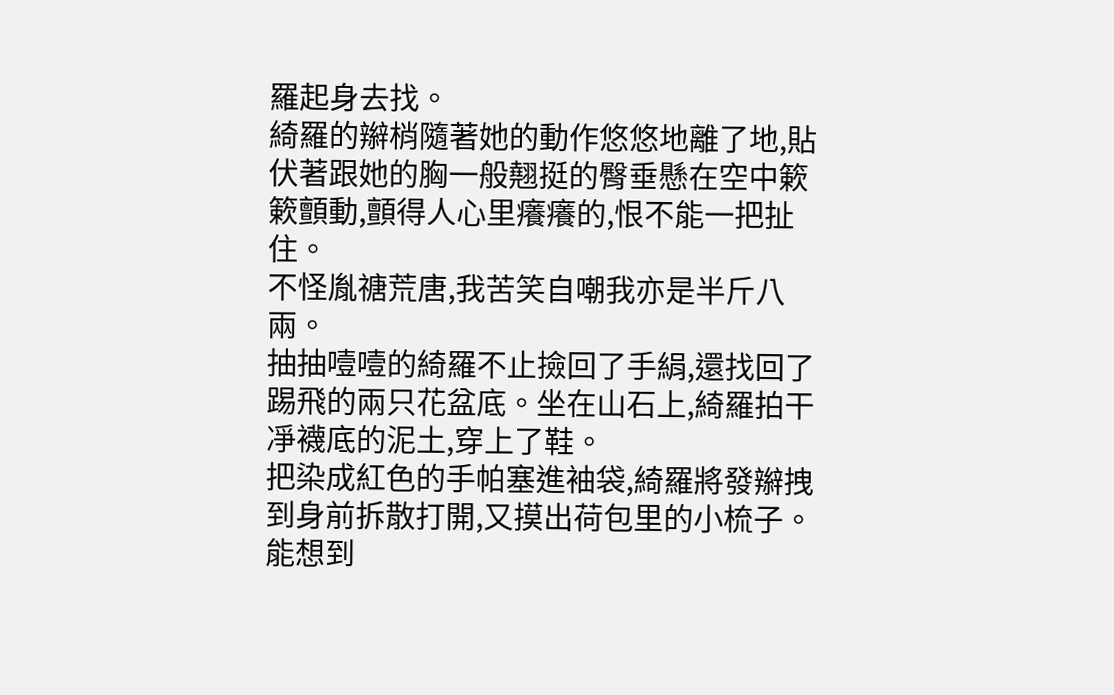羅起身去找。
綺羅的辮梢隨著她的動作悠悠地離了地,貼伏著跟她的胸一般翹挺的臀垂懸在空中簌簌顫動,顫得人心里癢癢的,恨不能一把扯住。
不怪胤禟荒唐,我苦笑自嘲我亦是半斤八兩。
抽抽噎噎的綺羅不止撿回了手絹,還找回了踢飛的兩只花盆底。坐在山石上,綺羅拍干凈襪底的泥土,穿上了鞋。
把染成紅色的手帕塞進袖袋,綺羅將發辮拽到身前拆散打開,又摸出荷包里的小梳子。
能想到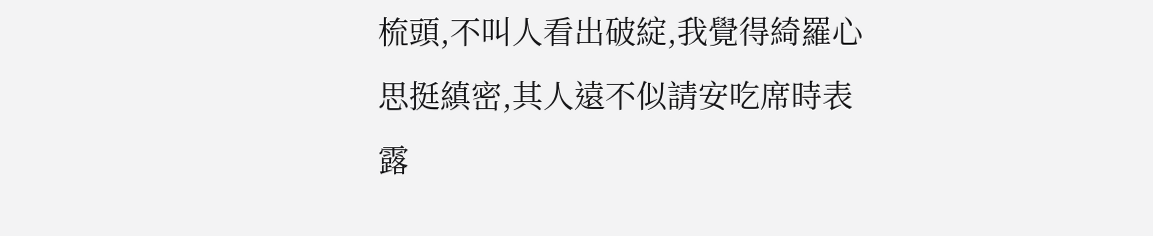梳頭,不叫人看出破綻,我覺得綺羅心思挺縝密,其人遠不似請安吃席時表露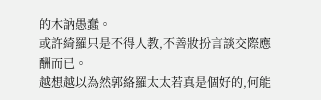的木訥愚蠢。
或許綺羅只是不得人教,不善妝扮言談交際應酬而已。
越想越以為然郭絡羅太太若真是個好的,何能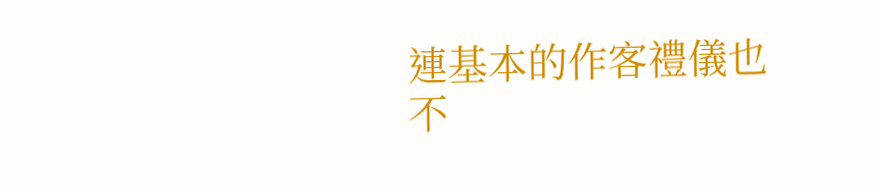連基本的作客禮儀也不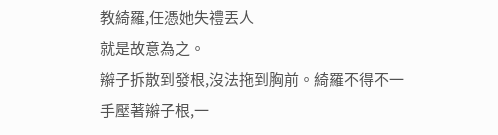教綺羅,任憑她失禮丟人
就是故意為之。
辮子拆散到發根,沒法拖到胸前。綺羅不得不一手壓著辮子根,一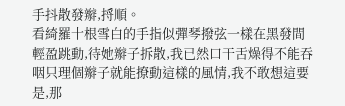手抖散發辮,捋順。
看綺羅十根雪白的手指似彈琴撥弦一樣在黑發間輕盈跳動,待她辮子拆散,我已然口干舌燥得不能吞咽只理個辮子就能撩動這樣的風情,我不敢想這要是,那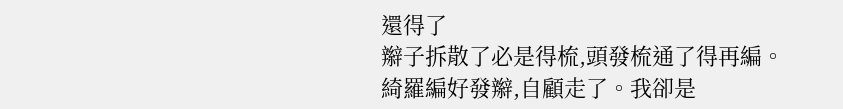還得了
辮子拆散了必是得梳,頭發梳通了得再編。
綺羅編好發辮,自顧走了。我卻是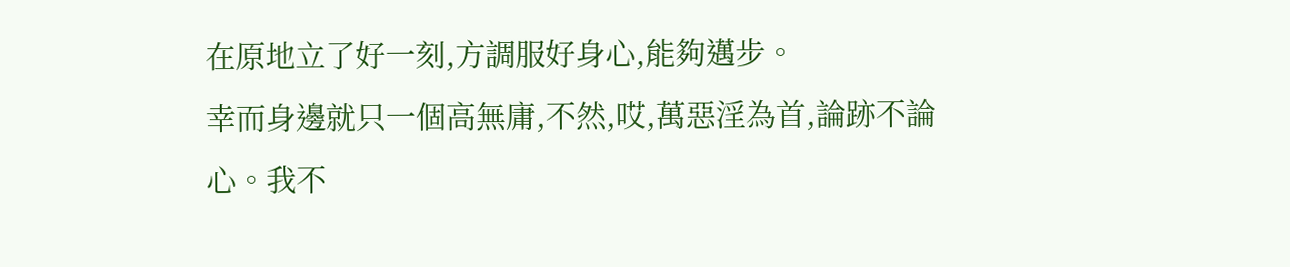在原地立了好一刻,方調服好身心,能夠邁步。
幸而身邊就只一個高無庸,不然,哎,萬惡淫為首,論跡不論心。我不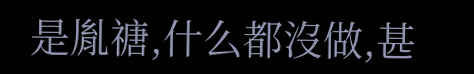是胤禟,什么都沒做,甚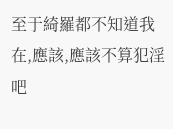至于綺羅都不知道我在,應該,應該不算犯淫吧